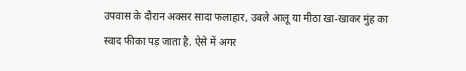उपवास के दौरान अक्सर सादा फलाहार, उबले आलू या मीठा खा-खाकर मुंह का स्वाद फीका पड़ जाता है. ऐसे में अगर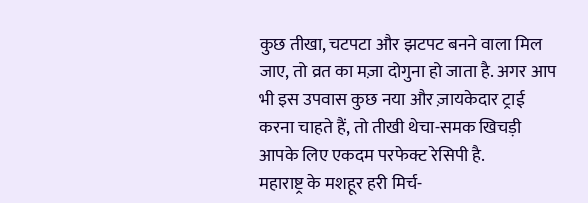कुछ तीखा, चटपटा और झटपट बनने वाला मिल जाए, तो व्रत का मज़ा दोगुना हो जाता है. अगर आप भी इस उपवास कुछ नया और ज़ायकेदार ट्राई करना चाहते हैं, तो तीखी थेचा-समक खिचड़ी आपके लिए एकदम परफेक्ट रेसिपी है.
महाराष्ट्र के मशहूर हरी मिर्च-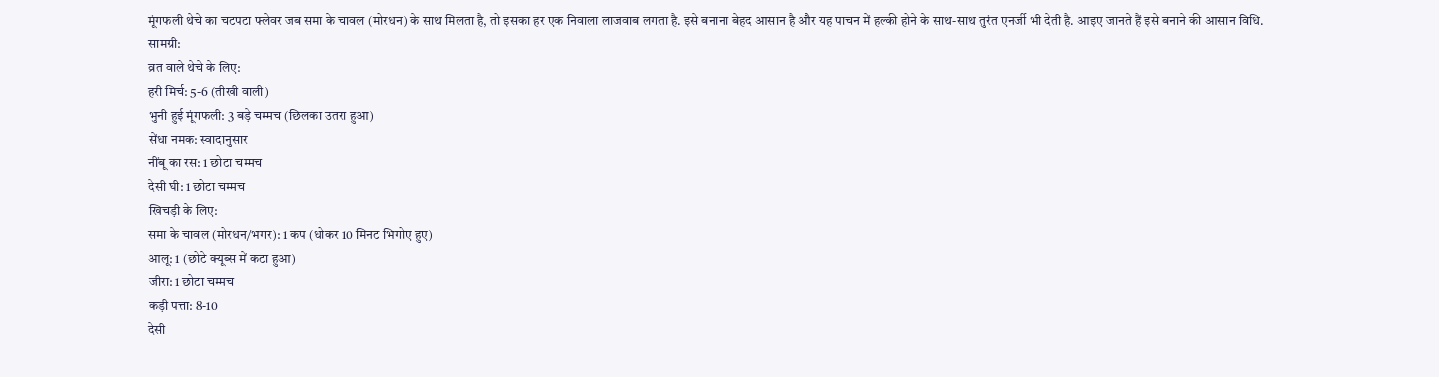मूंगफली थेचे का चटपटा फ्लेवर जब समा के चावल (मोरधन) के साथ मिलता है, तो इसका हर एक निवाला लाजवाब लगता है. इसे बनाना बेहद आसान है और यह पाचन में हल्की होने के साथ-साथ तुरंत एनर्जी भी देती है. आइए जानते हैं इसे बनाने की आसान विधि.
सामग्री:
व्रत वाले थेचे के लिए:
हरी मिर्च: 5-6 (तीखी वाली)
भुनी हुई मूंगफली: 3 बड़े चम्मच (छिलका उतरा हुआ)
सेंधा नमक: स्वादानुसार
नींबू का रस: 1 छोटा चम्मच
देसी घी: 1 छोटा चम्मच
खिचड़ी के लिए:
समा के चावल (मोरधन/भगर): 1 कप (धोकर 10 मिनट भिगोए हुए)
आलू: 1 (छोटे क्यूब्स में कटा हुआ)
जीरा: 1 छोटा चम्मच
कड़ी पत्ता: 8-10
देसी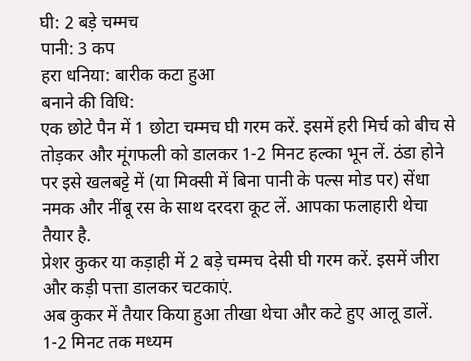घी: 2 बड़े चम्मच
पानी: 3 कप
हरा धनिया: बारीक कटा हुआ
बनाने की विधि:
एक छोटे पैन में 1 छोटा चम्मच घी गरम करें. इसमें हरी मिर्च को बीच से तोड़कर और मूंगफली को डालकर 1-2 मिनट हल्का भून लें. ठंडा होने पर इसे खलबट्टे में (या मिक्सी में बिना पानी के पल्स मोड पर) सेंधा नमक और नींबू रस के साथ दरदरा कूट लें. आपका फलाहारी थेचा तैयार है.
प्रेशर कुकर या कड़ाही में 2 बड़े चम्मच देसी घी गरम करें. इसमें जीरा और कड़ी पत्ता डालकर चटकाएं.
अब कुकर में तैयार किया हुआ तीखा थेचा और कटे हुए आलू डालें. 1-2 मिनट तक मध्यम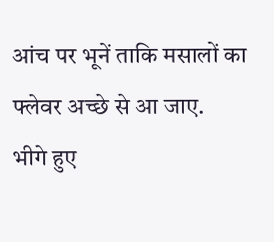आंच पर भूनें ताकि मसालों का फ्लेवर अच्छे से आ जाए.
भीगे हुए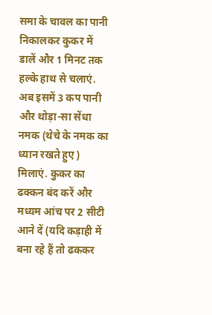समा के चावल का पानी निकालकर कुकर में डालें और 1 मिनट तक हल्के हाथ से चलाएं.
अब इसमें 3 कप पानी और थोड़ा-सा सेंधा नमक (थेचे के नमक का ध्यान रखते हुए) मिलाएं. कुकर का ढक्कन बंद करें और मध्यम आंच पर 2 सीटी आने दें (यदि कड़ाही में बना रहे हैं तो ढककर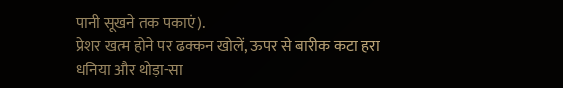पानी सूखने तक पकाएं).
प्रेशर खत्म होने पर ढक्कन खोलें, ऊपर से बारीक कटा हरा धनिया और थोड़ा-सा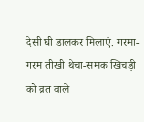देसी घी डालकर मिलाएं. गरमा-गरम तीखी थेचा-समक खिचड़ी को व्रत वाले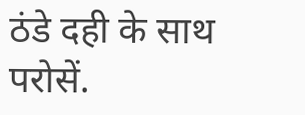ठंडे दही के साथ परोसें.